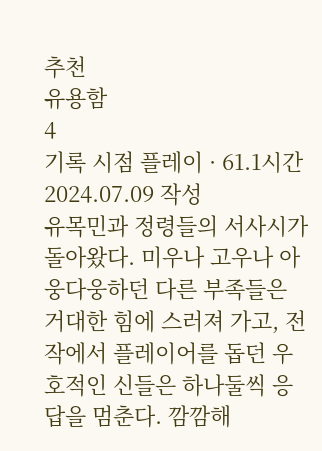추천
유용함
4
기록 시점 플레이 · 61.1시간2024.07.09 작성
유목민과 정령들의 서사시가 돌아왔다. 미우나 고우나 아웅다웅하던 다른 부족들은 거대한 힘에 스러져 가고, 전작에서 플레이어를 돕던 우호적인 신들은 하나둘씩 응답을 멈춘다. 깜깜해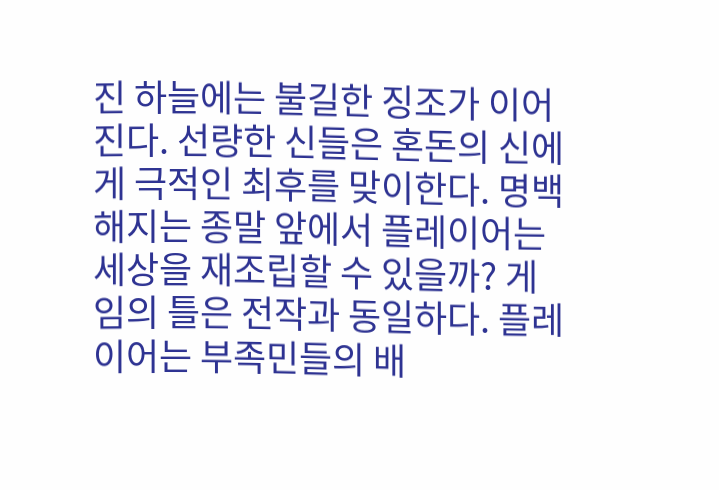진 하늘에는 불길한 징조가 이어진다. 선량한 신들은 혼돈의 신에게 극적인 최후를 맞이한다. 명백해지는 종말 앞에서 플레이어는 세상을 재조립할 수 있을까? 게임의 틀은 전작과 동일하다. 플레이어는 부족민들의 배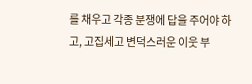를 채우고 각종 분쟁에 답을 주어야 하고, 고집세고 변덕스러운 이웃 부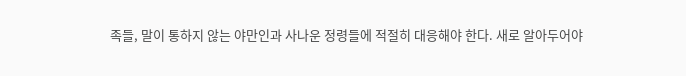족들, 말이 통하지 않는 야만인과 사나운 정령들에 적절히 대응해야 한다. 새로 알아두어야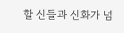할 신들과 신화가 넘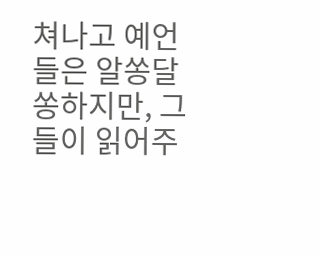쳐나고 예언들은 알쏭달쏭하지만, 그들이 읽어주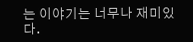는 이야기는 너무나 재미있다.